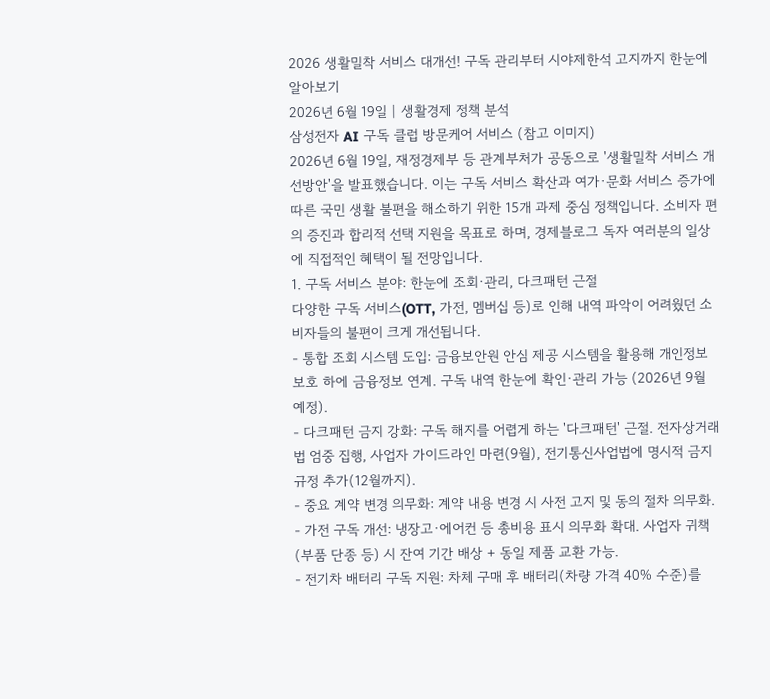2026 생활밀착 서비스 대개선! 구독 관리부터 시야제한석 고지까지 한눈에 알아보기
2026년 6월 19일 | 생활경제 정책 분석
삼성전자 AI 구독 클럽 방문케어 서비스 (참고 이미지)
2026년 6월 19일, 재정경제부 등 관계부처가 공동으로 '생활밀착 서비스 개선방안'을 발표했습니다. 이는 구독 서비스 확산과 여가·문화 서비스 증가에 따른 국민 생활 불편을 해소하기 위한 15개 과제 중심 정책입니다. 소비자 편의 증진과 합리적 선택 지원을 목표로 하며, 경제블로그 독자 여러분의 일상에 직접적인 혜택이 될 전망입니다.
1. 구독 서비스 분야: 한눈에 조회·관리, 다크패턴 근절
다양한 구독 서비스(OTT, 가전, 멤버십 등)로 인해 내역 파악이 어려웠던 소비자들의 불편이 크게 개선됩니다.
- 통합 조회 시스템 도입: 금융보안원 안심 제공 시스템을 활용해 개인정보 보호 하에 금융정보 연계. 구독 내역 한눈에 확인·관리 가능 (2026년 9월 예정).
- 다크패턴 금지 강화: 구독 해지를 어렵게 하는 '다크패턴' 근절. 전자상거래법 엄중 집행, 사업자 가이드라인 마련(9월), 전기통신사업법에 명시적 금지 규정 추가(12월까지).
- 중요 계약 변경 의무화: 계약 내용 변경 시 사전 고지 및 동의 절차 의무화.
- 가전 구독 개선: 냉장고·에어컨 등 총비용 표시 의무화 확대. 사업자 귀책(부품 단종 등) 시 잔여 기간 배상 + 동일 제품 교환 가능.
- 전기차 배터리 구독 지원: 차체 구매 후 배터리(차량 가격 40% 수준)를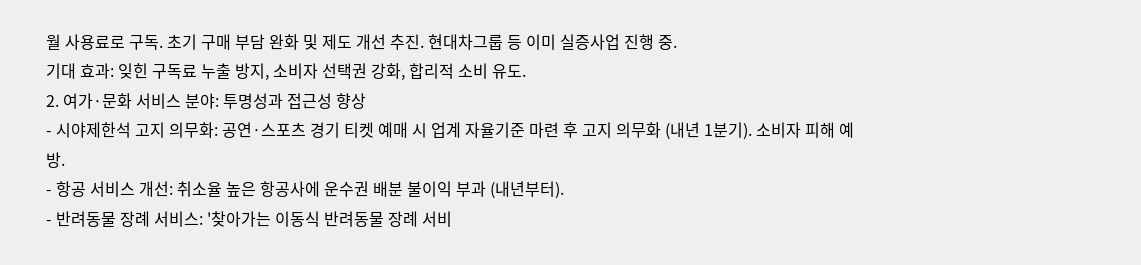월 사용료로 구독. 초기 구매 부담 완화 및 제도 개선 추진. 현대차그룹 등 이미 실증사업 진행 중.
기대 효과: 잊힌 구독료 누출 방지, 소비자 선택권 강화, 합리적 소비 유도.
2. 여가·문화 서비스 분야: 투명성과 접근성 향상
- 시야제한석 고지 의무화: 공연·스포츠 경기 티켓 예매 시 업계 자율기준 마련 후 고지 의무화 (내년 1분기). 소비자 피해 예방.
- 항공 서비스 개선: 취소율 높은 항공사에 운수권 배분 불이익 부과 (내년부터).
- 반려동물 장례 서비스: '찾아가는 이동식 반려동물 장례 서비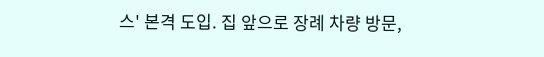스' 본격 도입. 집 앞으로 장례 차량 방문,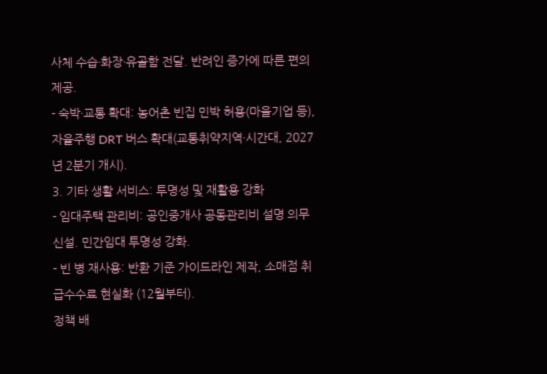사체 수습·화장·유골함 전달. 반려인 증가에 따른 편의 제공.
- 숙박·교통 확대: 농어촌 빈집 민박 허용(마을기업 등), 자율주행 DRT 버스 확대(교통취약지역·시간대, 2027년 2분기 개시).
3. 기타 생활 서비스: 투명성 및 재활용 강화
- 임대주택 관리비: 공인중개사 공동관리비 설명 의무 신설. 민간임대 투명성 강화.
- 빈 병 재사용: 반환 기준 가이드라인 제작, 소매점 취급수수료 현실화 (12월부터).
정책 배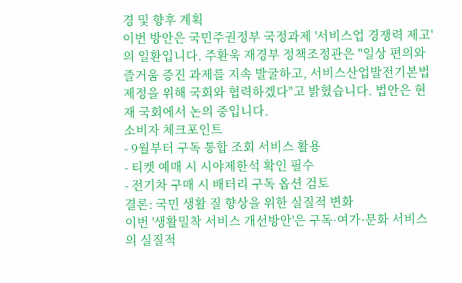경 및 향후 계획
이번 방안은 국민주권정부 국정과제 '서비스업 경쟁력 제고'의 일환입니다. 주환욱 재경부 정책조정관은 "일상 편의와 즐거움 증진 과제를 지속 발굴하고, 서비스산업발전기본법 제정을 위해 국회와 협력하겠다"고 밝혔습니다. 법안은 현재 국회에서 논의 중입니다.
소비자 체크포인트
- 9월부터 구독 통합 조회 서비스 활용
- 티켓 예매 시 시야제한석 확인 필수
- 전기차 구매 시 배터리 구독 옵션 검토
결론: 국민 생활 질 향상을 위한 실질적 변화
이번 '생활밀착 서비스 개선방안'은 구독·여가·문화 서비스의 실질적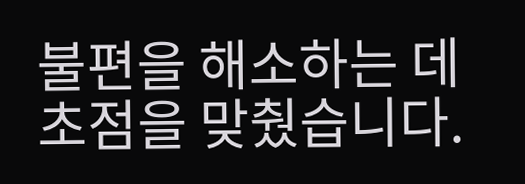불편을 해소하는 데 초점을 맞췄습니다.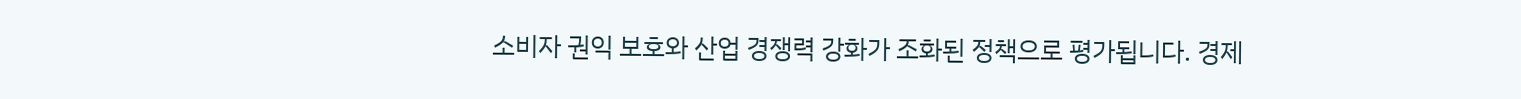소비자 권익 보호와 산업 경쟁력 강화가 조화된 정책으로 평가됩니다. 경제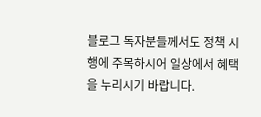블로그 독자분들께서도 정책 시행에 주목하시어 일상에서 혜택을 누리시기 바랍니다.